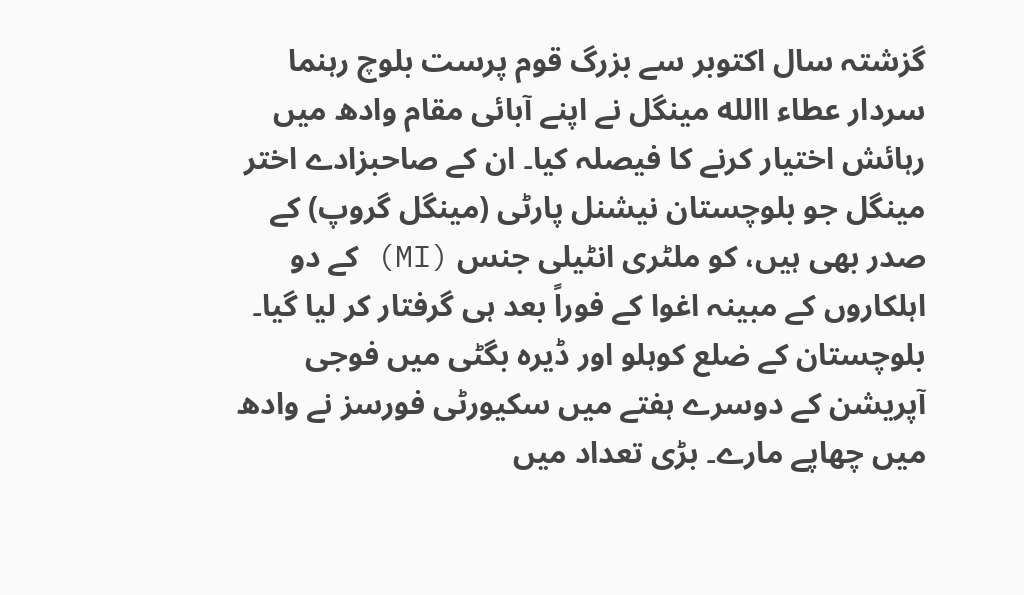گزشتہ سال اکتوبر سے بزرگ قوم پرست بلوچ رہنما سردار عطاء االله مینگل نے اپنے آبائی مقام وادھ میں رہائش اختیار کرنے کا فیصلہ کیا۔ ان کے صاحبزادے اختر مینگل جو بلوچستان نیشنل پارٹی (مینگل گروپ) کے صدر بھی ہیں، کو ملٹری انٹیلی جنس (MI) کے دو اہلکاروں کے مبینہ اغوا کے فوراً بعد ہی گرفتار کر لیا گیا۔ بلوچستان کے ضلع کوہلو اور ڈیرہ بگٹی میں فوجی آپریشن کے دوسرے ہفتے میں سکیورٹی فورسز نے وادھ میں چھاپے مارے۔ بڑی تعداد میں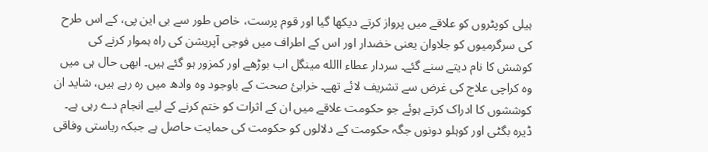ہیلی کوپٹروں کو علاقے میں پرواز کرتے دیکھا گیا اور قوم پرست، خاص طور سے بی این پی، کے اس طرح کی سرگرمیوں کو جلاوان یعنی خضدار اور اس کے اطراف میں فوجی آپریشن کی راہ ہموار کرنے کی کوشش کا نام دیتے سنے گئے۔ سردار عطاء االله مینگل اب بوڑھے اور کمزور ہو گئے ہیں۔ ابھی حال ہی میں وہ کراچی علاج کی غرض سے تشریف لائے تھے۔ خرابیٔ صحت کے باوجود وہ وادھ میں رہ رہے ہیں، شاید ان کوششوں کا ادراک کرتے ہوئے جو حکومت علاقے میں ان کے اثرات کو ختم کرنے کے لیے انجام دے رہی ہے۔ ڈیرہ بگٹی اور کوہلو دونوں جگہ حکومت کے دلالوں کو حکومت کی حمایت حاصل ہے جبکہ ریاستی وفاقی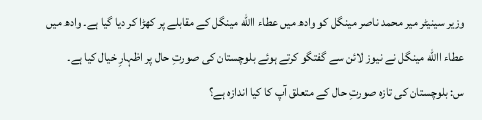وزیر سینیٹر میر محمد ناصر مینگل کو وادھ میں عطاء االله مینگل کے مقابلے پر کھڑا کر دیا گیا ہے۔ وادھ میں عطاء االله مینگل نے نیوز لائن سے گفتگو کرتے ہوئے بلوچستان کی صورتِ حال پر اظہارِ خیال کیا ہے۔
س: بلوچستان کی تازہ صورتِ حال کے متعلق آپ کا کیا اندازہ ہے؟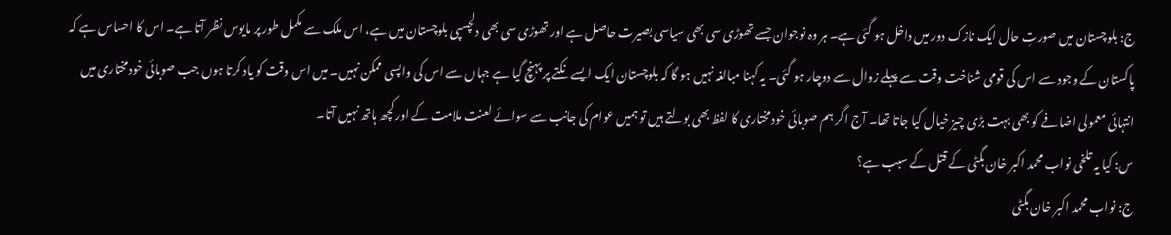ج: بلوچستان میں صورتِ حال ایک نازک دور میں داخل ہو گئی ہے۔ ہر وہ نوجوان جسے تھوڑی سی بھی سیاسی بصیرت حاصل ہے اور تھوڑی سی بھی دلچسپی بلوچستان میں ہے، اس ملک سے مکمل طور پر مایوس نظر آتا ہے۔ اس کا احساس ہے کہ پاکستان کے وجود سے اس کی قومی شناخت وقت سے پہلے زوال سے دوچار ہو گئی۔ یہ کہنا مبالغہ نہیں ہو گا کہ بلوچستان ایک ایسے نکتے پر پہنچ گیا ہے جہاں سے اس کی واپسی ممکن نہیں۔ میں اس وقت کو یاد کرتا ہوں جب صوبائی خودمختاری میں انتہائی معمولی اضافے کو بھی بہت بڑی چیز خیال کیا جاتا تھا۔ آج اگر ہم صوبائی خودمختاری کا لفظ بھی بولتے ہیں تو ہمیں عوام کی جانب سے سوائے لعنت ملامت کے اور کچھ ہاتھ نہیں آتا۔
س: کیا یہ تلخی نواب محمد اکبر خان بگٹی کے قتل کے سبب ہے؟
ج: نواب محمد اکبر خان بگٹی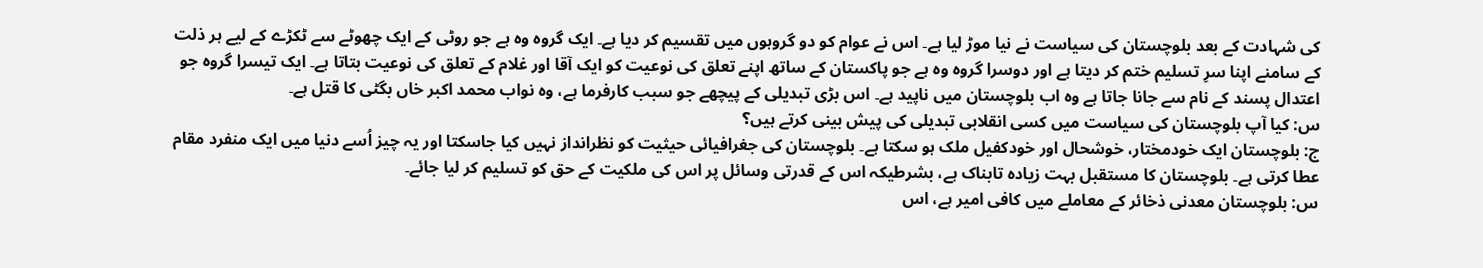کی شہادت کے بعد بلوچستان کی سیاست نے نیا موڑ لیا ہے۔ اس نے عوام کو دو گروہوں میں تقسیم کر دیا ہے۔ ایک گروہ وہ ہے جو روٹی کے ایک چھوٹے سے ٹکڑے کے لیے ہر ذلت کے سامنے اپنا سرِ تسلیم ختم کر دیتا ہے اور دوسرا گروہ وہ ہے جو پاکستان کے ساتھ اپنے تعلق کی نوعیت کو ایک آقا اور غلام کے تعلق کی نوعیت بتاتا ہے۔ ایک تیسرا گروہ جو اعتدال پسند کے نام سے جانا جاتا ہے وہ اب بلوچستان میں ناپید ہے۔ اس بڑی تبدیلی کے پیچھے جو سبب کارفرما ہے، وہ نواب محمد اکبر خاں بگٹی کا قتل ہے۔
س: کیا آپ بلوچستان کی سیاست میں کسی انقلابی تبدیلی کی پیش بینی کرتے ہیں؟
ج: بلوچستان ایک خودمختار، خوشحال اور خودکفیل ملک ہو سکتا ہے۔ بلوچستان کی جغرافیائی حیثیت کو نظرانداز نہیں کیا جاسکتا اور یہ چیز اُسے دنیا میں ایک منفرد مقام عطا کرتی ہے۔ بلوچستان کا مستقبل بہت زیادہ تابناک ہے، بشرطیکہ اس کے قدرتی وسائل پر اس کی ملکیت کے حق کو تسلیم کر لیا جائے۔
س: بلوچستان معدنی ذخائر کے معاملے میں کافی امیر ہے، اس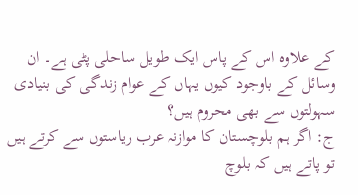کے علاوہ اس کے پاس ایک طویل ساحلی پٹی ہے۔ ان وسائل کے باوجود کیوں یہاں کے عوام زندگی کی بنیادی سہولتوں سے بھی محروم ہیں؟
ج: اگر ہم بلوچستان کا موازنہ عرب ریاستوں سے کرتے ہیں تو پاتے ہیں کہ بلوچ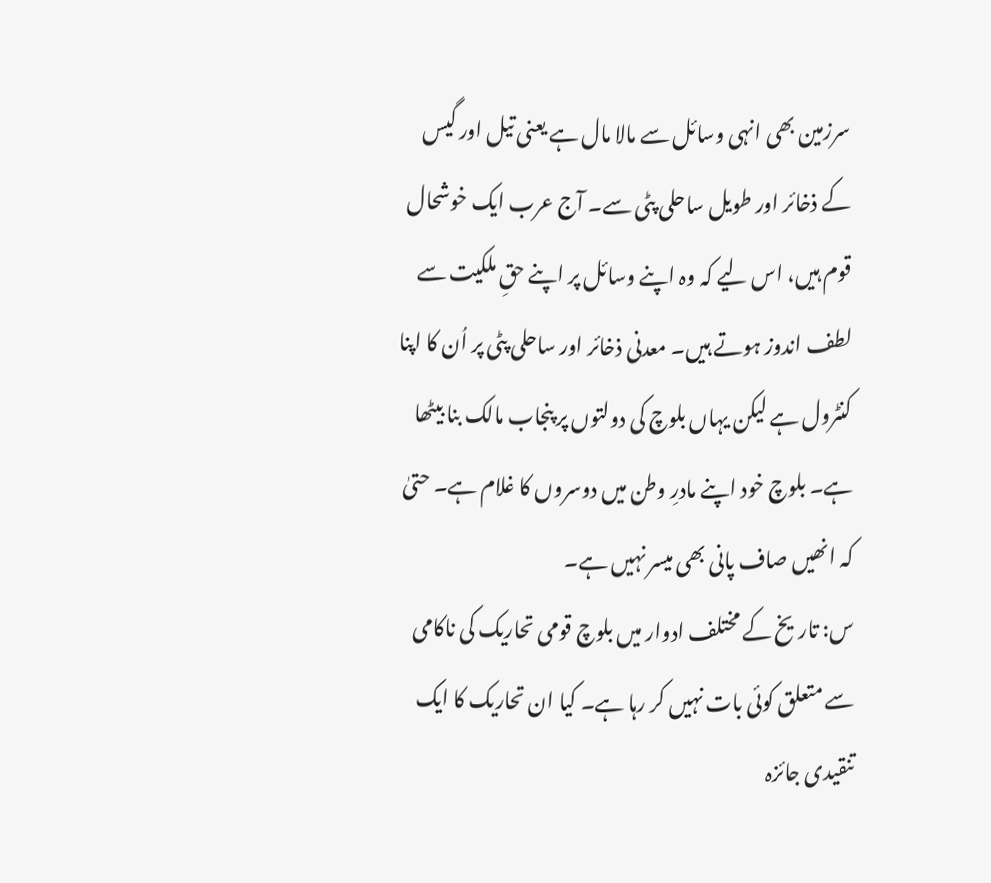سرزمین بھی انہی وسائل سے مالا مال ہے یعنی تیل اور گیس کے ذخائر اور طویل ساحلی پٹی سے۔ آج عرب ایک خوشحال قوم ہیں، اس لیے کہ وہ اپنے وسائل پر اپنے حقِ ملکیت سے لطف اندوز ہوتے ہیں۔ معدنی ذخائر اور ساحلی پٹی پر اُن کا اپنا کنٹرول ہے لیکن یہاں بلوچ کی دولتوں پر پنجاب مالک بنا بیٹھا ہے۔ بلوچ خود اپنے مادرِ وطن میں دوسروں کا غلام ہے۔ حتیٰ کہ انھیں صاف پانی بھی میسر نہیں ہے۔
س: تاریخ کے مختلف ادوار میں بلوچ قومی تحاریک کی ناکامی سے متعلق کوئی بات نہیں کر رہا ہے۔ کیا ان تحاریک کا ایک تنقیدی جائزہ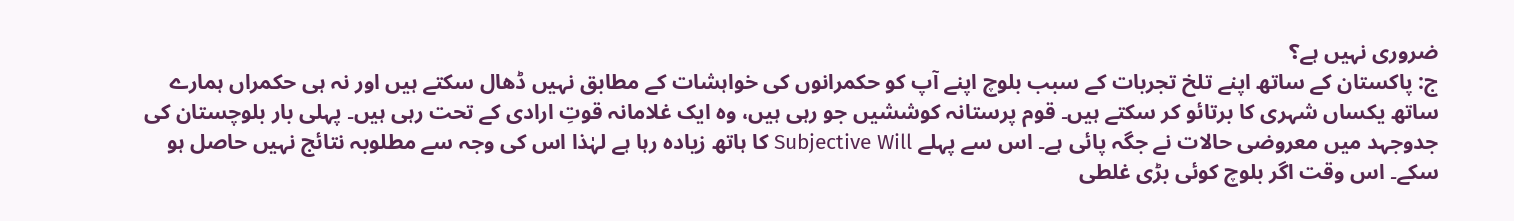ضروری نہیں ہے؟
ج: پاکستان کے ساتھ اپنے تلخ تجربات کے سبب بلوچ اپنے آپ کو حکمرانوں کی خواہشات کے مطابق نہیں ڈھال سکتے ہیں اور نہ ہی حکمراں ہمارے ساتھ یکساں شہری کا برتائو کر سکتے ہیں۔ قوم پرستانہ کوششیں جو رہی ہیں، وہ ایک غلامانہ قوتِ ارادی کے تحت رہی ہیں۔ پہلی بار بلوچستان کی جدوجہد میں معروضی حالات نے جگہ پائی ہے۔ اس سے پہلے Subjective Will کا ہاتھ زیادہ رہا ہے لہٰذا اس کی وجہ سے مطلوبہ نتائج نہیں حاصل ہو سکے۔ اس وقت اگر بلوچ کوئی بڑی غلطی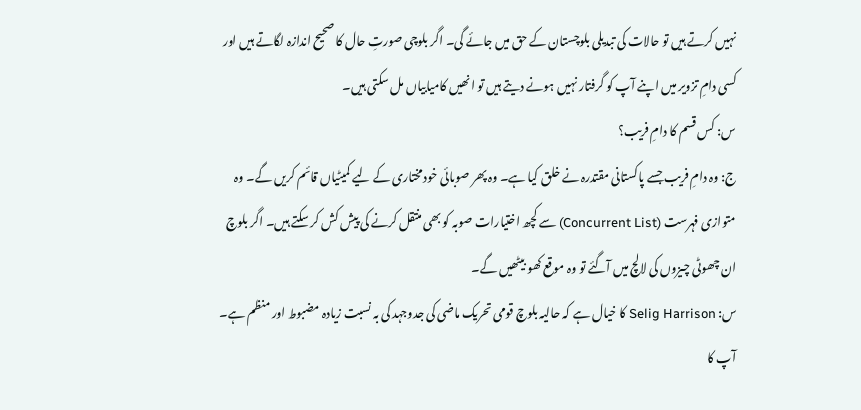نہیں کرتے ہیں تو حالات کی تبدیلی بلوچستان کے حق میں جائے گی۔ اگر بلوچی صورتِ حال کا صحیح اندازہ لگاتے ہیں اور کسی دامِ تزویر میں اپنے آپ کو گرفتار نہیں ہونے دیتے ہیں تو انھیں کامیابیاں مل سکتی ہیں۔
س: کس قسم کا دامِ فریب؟
ج: وہ دامِ فریب جسے پاکستانی مقتدرہ نے خلق کیا ہے۔ وہ پھر صوبائی خودمختاری کے لیے کمیٹیاں قائم کریں گے۔ وہ متوازی فہرست (Concurrent List) سے کچھ اختیارات صوبہ کو بھی منتقل کرنے کی پیش کش کر سکتے ہیں۔ اگر بلوچ ان چھوٹی چیزوں کی لالچ میں آگئے تو وہ موقع کھو بیٹھیں گے۔
س: Selig Harrison کا خیال ہے کہ حالیہ بلوچ قومی تحریک ماضی کی جدوجہد کی بہ نسبت زیادہ مضبوط اور منظم ہے۔ آپ کا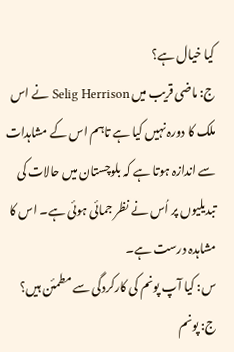کیا خیال ہے؟
ج: ماضی قریب میں Selig Herrison نے اس ملک کا دورہ نہیں کیا ہے تاہم اس کے مشاہدات سے اندازہ ہوتا ہے کہ بلوچستان میں حالات کی تبدیلیوں پر اُس نے نظر جمائی ہوئی ہے۔ اس کا مشاہدہ درست ہے۔
س: کیا آپ پونم کی کارکردگی سے مطمئن ہیں؟
ج: پونم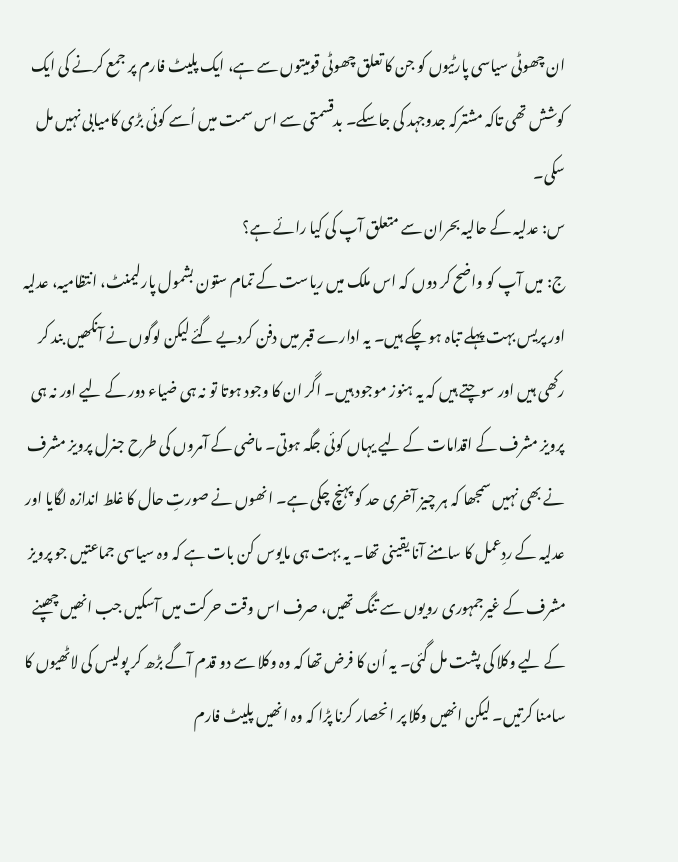ان چھوٹی سیاسی پارٹیوں کو جن کا تعلق چھوٹی قومیتوں سے ہے، ایک پلیٹ فارم پر جمع کرنے کی ایک کوشش تھی تاکہ مشترکہ جدوجہد کی جاسکے۔ بدقسمتی سے اس سمت میں اُسے کوئی بڑی کامیابی نہیں مل سکی۔
س: عدلیہ کے حالیہ بحران سے متعلق آپ کی کیا رائے ہے؟
ج: میں آپ کو واضح کر دوں کہ اس ملک میں ریاست کے تمام ستون بشمول پارلیمنٹ، انتظامیہ، عدلیہ اور پریس بہت پہلے تباہ ہو چکے ہیں۔ یہ ادارے قبر میں دفن کردیے گئے لیکن لوگوں نے آنکھیں بند کر رکھی ہیں اور سوچتے ہیں کہ یہ ہنوز موجود ہیں۔ اگر ان کا وجود ہوتا تو نہ ہی ضیاء دور کے لیے اور نہ ہی پرویز مشرف کے اقدامات کے لیے یہاں کوئی جگہ ہوتی۔ ماضی کے آمروں کی طرح جنرل پرویز مشرف نے بھی نہیں سمجھا کہ ہر چیز آخری حد کو پہنچ چکی ہے۔ انھوں نے صورتِ حال کا غلط اندازہ لگایا اور عدلیہ کے ردِعمل کا سامنے آنا یقینی تھا۔ یہ بہت ہی مایوس کن بات ہے کہ وہ سیاسی جماعتیں جو پرویز مشرف کے غیرجمہوری رویوں سے تنگ تھیں، صرف اس وقت حرکت میں آسکیں جب انھیں چھپنے کے لیے وکلا کی پشت مل گئی۔ یہ اُن کا فرض تھا کہ وہ وکلا سے دو قدم آگے بڑھ کر پولیس کی لاٹھیوں کا سامنا کرتیں۔ لیکن انھیں وکلا پر انحصار کرنا پڑا کہ وہ انھیں پلیٹ فارم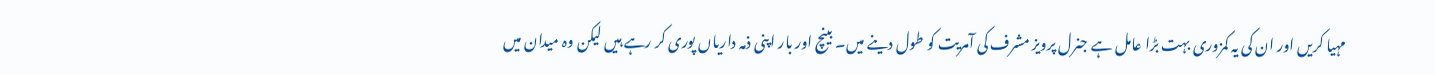مہیا کریں اور ان کی یہ کمزوری بہت بڑا عامل ہے جنرل پرویز مشرف کی آمریت کو طول دینے میں۔ بینچ اور بار اپنی ذمہ داریاں پوری کر رہے ہیں لیکن وہ میدان میں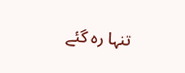تنہا رہ گئے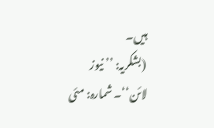ہیں۔
(بشکریہ: ’’نیوز لائن‘‘۔ شمارہ: مئی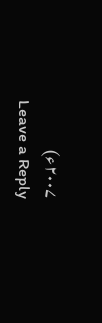۲۰۰۷ء)
Leave a Reply